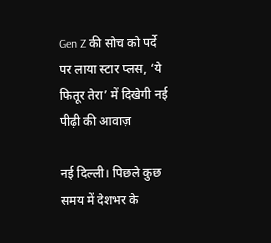Gen Z की सोच को पर्दे पर लाया स्टार प्लस, ‘ये फितूर तेरा’ में दिखेगी नई पीढ़ी की आवाज़

नई दिल्ली। पिछले कुछ समय में देशभर के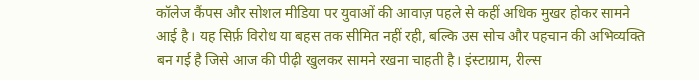कॉलेज कैंपस और सोशल मीडिया पर युवाओं की आवाज़ पहले से कहीं अधिक मुखर होकर सामने आई है। यह सिर्फ़ विरोध या बहस तक सीमित नहीं रही, बल्कि उस सोच और पहचान की अभिव्यक्ति बन गई है जिसे आज की पीढ़ी खुलकर सामने रखना चाहती है। इंस्टाग्राम, रील्स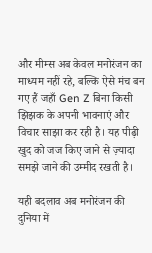और मीम्स अब केवल मनोरंजन का माध्यम नहीं रहे, बल्कि ऐसे मंच बन गए हैं जहाँ Gen Z बिना किसी झिझक के अपनी भावनाएं और विचार साझा कर रही है। यह पीढ़ी खुद को जज किए जाने से ज़्यादा समझे जाने की उम्मीद रखती है।

यही बदलाव अब मनोरंजन की दुनिया में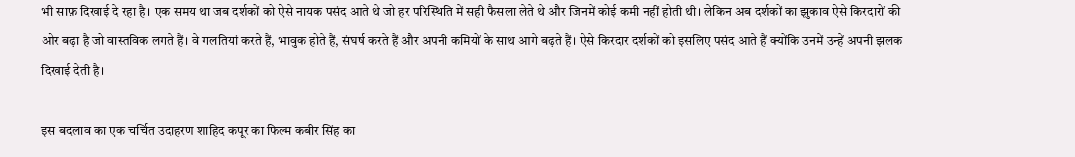भी साफ़ दिखाई दे रहा है। एक समय था जब दर्शकों को ऐसे नायक पसंद आते थे जो हर परिस्थिति में सही फैसला लेते थे और जिनमें कोई कमी नहीं होती थी। लेकिन अब दर्शकों का झुकाव ऐसे किरदारों की ओर बढ़ा है जो वास्तविक लगते हैं। वे गलतियां करते हैं, भावुक होते हैं, संघर्ष करते हैं और अपनी कमियों के साथ आगे बढ़ते हैं। ऐसे किरदार दर्शकों को इसलिए पसंद आते हैं क्योंकि उनमें उन्हें अपनी झलक दिखाई देती है।

इस बदलाव का एक चर्चित उदाहरण शाहिद कपूर का फिल्म कबीर सिंह का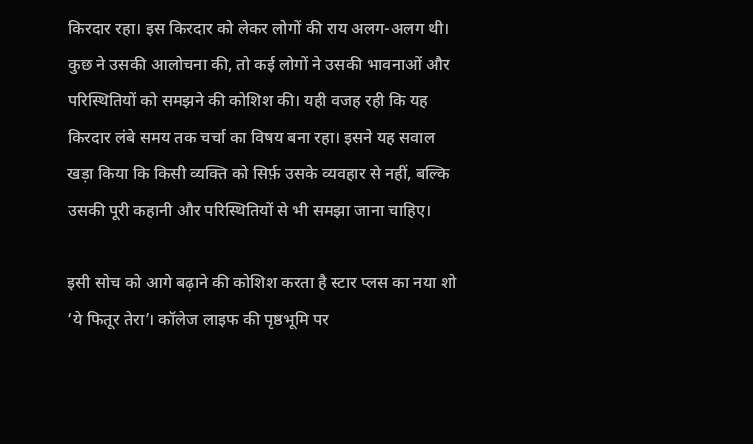किरदार रहा। इस किरदार को लेकर लोगों की राय अलग-अलग थी। कुछ ने उसकी आलोचना की, तो कई लोगों ने उसकी भावनाओं और परिस्थितियों को समझने की कोशिश की। यही वजह रही कि यह किरदार लंबे समय तक चर्चा का विषय बना रहा। इसने यह सवाल खड़ा किया कि किसी व्यक्ति को सिर्फ़ उसके व्यवहार से नहीं, बल्कि उसकी पूरी कहानी और परिस्थितियों से भी समझा जाना चाहिए।

इसी सोच को आगे बढ़ाने की कोशिश करता है स्टार प्लस का नया शो ‘ये फितूर तेरा’। कॉलेज लाइफ की पृष्ठभूमि पर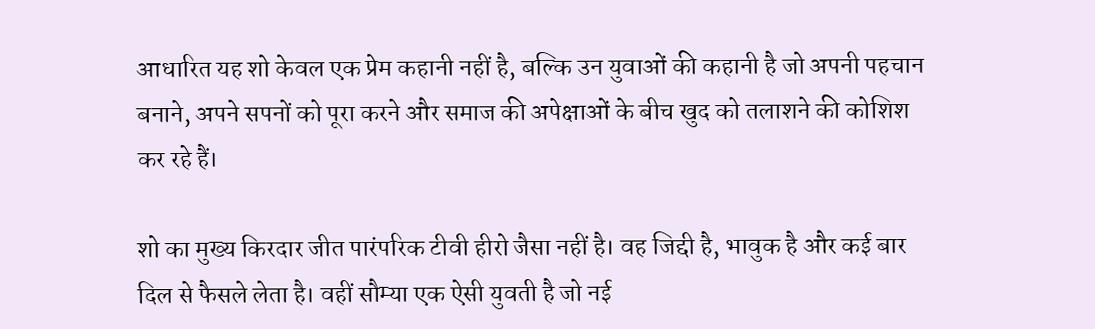आधारित यह शो केवल एक प्रेम कहानी नहीं है, बल्कि उन युवाओं की कहानी है जो अपनी पहचान बनाने, अपने सपनों को पूरा करने और समाज की अपेक्षाओं के बीच खुद को तलाशने की कोशिश कर रहे हैं।

शो का मुख्य किरदार जीत पारंपरिक टीवी हीरो जैसा नहीं है। वह जिद्दी है, भावुक है और कई बार दिल से फैसले लेता है। वहीं सौम्या एक ऐसी युवती है जो नई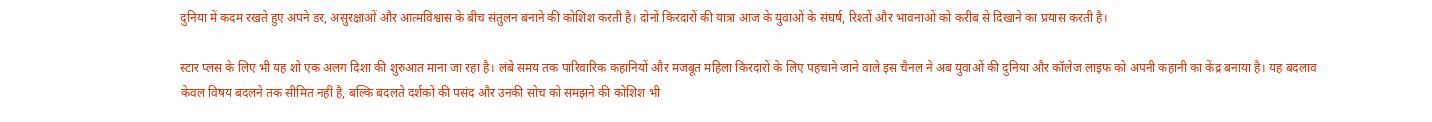दुनिया में कदम रखते हुए अपने डर, असुरक्षाओं और आत्मविश्वास के बीच संतुलन बनाने की कोशिश करती है। दोनों किरदारों की यात्रा आज के युवाओं के संघर्ष, रिश्तों और भावनाओं को करीब से दिखाने का प्रयास करती है।

स्टार प्लस के लिए भी यह शो एक अलग दिशा की शुरुआत माना जा रहा है। लंबे समय तक पारिवारिक कहानियों और मजबूत महिला किरदारों के लिए पहचाने जाने वाले इस चैनल ने अब युवाओं की दुनिया और कॉलेज लाइफ को अपनी कहानी का केंद्र बनाया है। यह बदलाव केवल विषय बदलने तक सीमित नहीं है, बल्कि बदलते दर्शकों की पसंद और उनकी सोच को समझने की कोशिश भी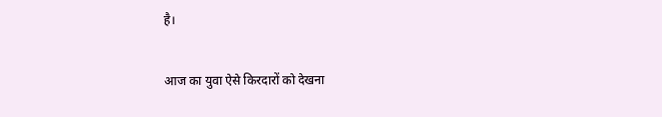है।

आज का युवा ऐसे किरदारों को देखना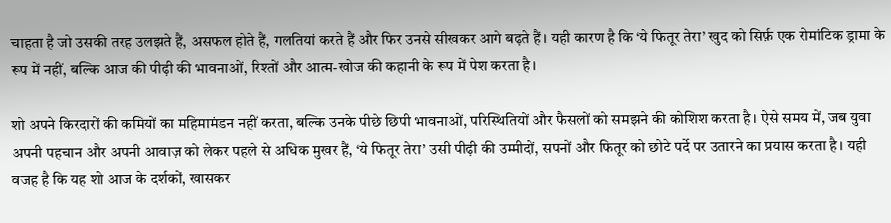चाहता है जो उसकी तरह उलझते हैं, असफल होते हैं, गलतियां करते हैं और फिर उनसे सीखकर आगे बढ़ते हैं। यही कारण है कि ‘ये फितूर तेरा’ खुद को सिर्फ़ एक रोमांटिक ड्रामा के रूप में नहीं, बल्कि आज की पीढ़ी की भावनाओं, रिश्तों और आत्म-खोज की कहानी के रूप में पेश करता है।

शो अपने किरदारों की कमियों का महिमामंडन नहीं करता, बल्कि उनके पीछे छिपी भावनाओं, परिस्थितियों और फैसलों को समझने की कोशिश करता है। ऐसे समय में, जब युवा अपनी पहचान और अपनी आवाज़ को लेकर पहले से अधिक मुखर हैं, ‘ये फितूर तेरा’ उसी पीढ़ी की उम्मीदों, सपनों और फितूर को छोटे पर्दे पर उतारने का प्रयास करता है। यही वजह है कि यह शो आज के दर्शकों, खासकर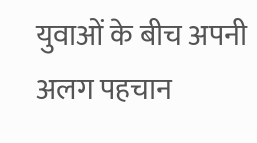युवाओं के बीच अपनी अलग पहचान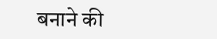बनाने की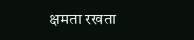क्षमता रखता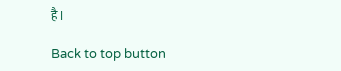है।

Back to top button